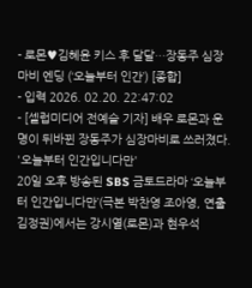- 로몬♥김혜윤 키스 후 달달…장동주 심장마비 엔딩 (‘오늘부터 인간’) [종합]
- 입력 2026. 02.20. 22:47:02
- [셀럽미디어 전예슬 기자] 배우 로몬과 운명이 뒤바뀐 장동주가 심장마비로 쓰러졌다.
'오늘부터 인간입니다만'
20일 오후 방송된 SBS 금토드라마 ‘오늘부터 인간입니다만’(극본 박찬영 조아영, 연출 김정권)에서는 강시열(로몬)과 현우석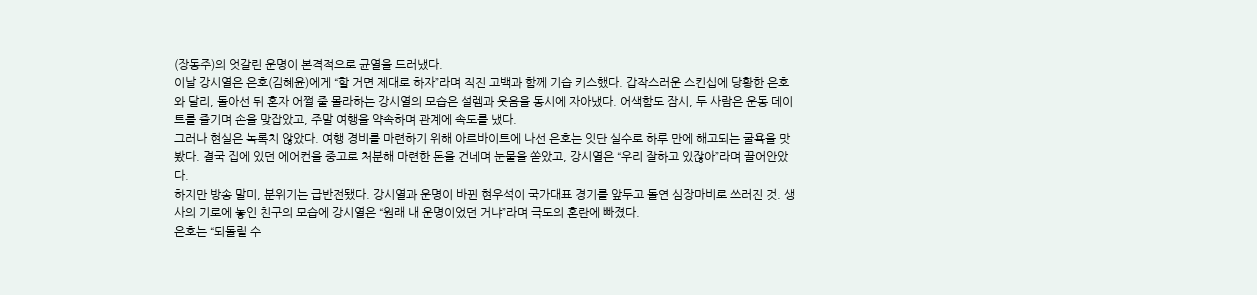(장동주)의 엇갈린 운명이 본격적으로 균열을 드러냈다.
이날 강시열은 은호(김혜윤)에게 “할 거면 제대로 하자”라며 직진 고백과 함께 기습 키스했다. 갑작스러운 스킨십에 당황한 은호와 달리, 돌아선 뒤 혼자 어쩔 줄 몰라하는 강시열의 모습은 설렘과 웃음을 동시에 자아냈다. 어색함도 잠시, 두 사람은 운동 데이트를 즐기며 손을 맞잡았고, 주말 여행을 약속하며 관계에 속도를 냈다.
그러나 현실은 녹록치 않았다. 여행 경비를 마련하기 위해 아르바이트에 나선 은호는 잇단 실수로 하루 만에 해고되는 굴욕을 맛봤다. 결국 집에 있던 에어컨을 중고로 처분해 마련한 돈을 건네며 눈물을 쏟았고, 강시열은 “우리 잘하고 있잖아”라며 끌어안았다.
하지만 방송 말미, 분위기는 급반전됐다. 강시열과 운명이 바뀐 현우석이 국가대표 경기를 앞두고 돌연 심장마비로 쓰러진 것. 생사의 기로에 놓인 친구의 모습에 강시열은 “원래 내 운명이었던 거냐”라며 극도의 혼란에 빠졌다.
은호는 “되돌릴 수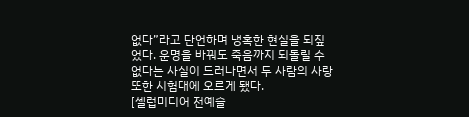없다”라고 단언하며 냉혹한 현실을 되짚었다. 운명을 바꿔도 죽음까지 되돌릴 수 없다는 사실이 드러나면서 두 사람의 사랑 또한 시험대에 오르게 됐다.
[셀럽미디어 전예슬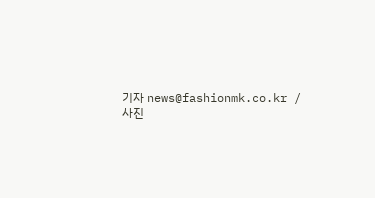기자 news@fashionmk.co.kr / 사진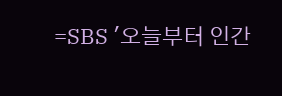=SBS '오늘부터 인간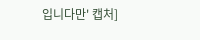입니다만' 캡처]